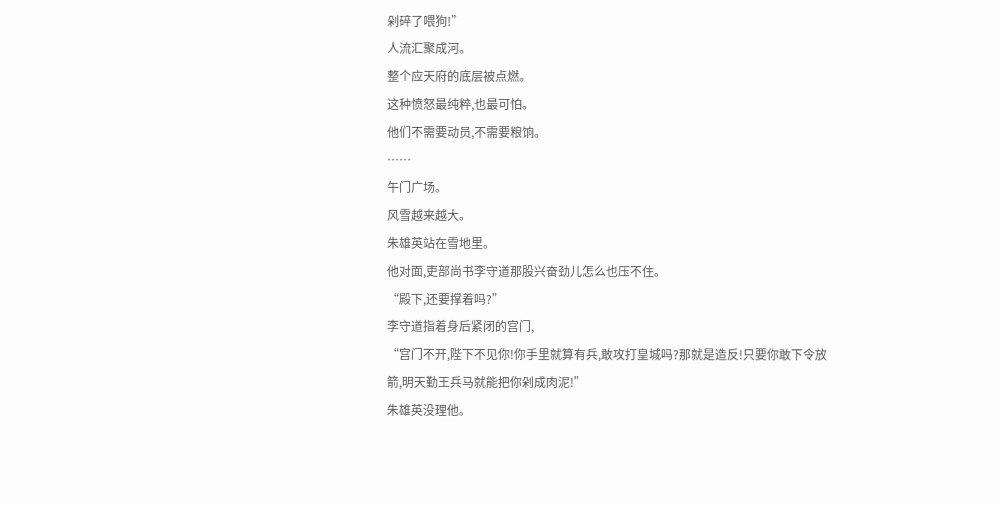剁碎了喂狗!”
人流汇聚成河。
整个应天府的底层被点燃。
这种愤怒最纯粹,也最可怕。
他们不需要动员,不需要粮饷。
……
午门广场。
风雪越来越大。
朱雄英站在雪地里。
他对面,吏部尚书李守道那股兴奋劲儿怎么也压不住。
“殿下,还要撑着吗?”
李守道指着身后紧闭的宫门,
“宫门不开,陛下不见你!你手里就算有兵,敢攻打皇城吗?那就是造反!只要你敢下令放箭,明天勤王兵马就能把你剁成肉泥!”
朱雄英没理他。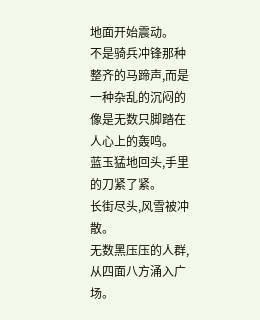地面开始震动。
不是骑兵冲锋那种整齐的马蹄声,而是一种杂乱的沉闷的像是无数只脚踏在人心上的轰鸣。
蓝玉猛地回头,手里的刀紧了紧。
长街尽头,风雪被冲散。
无数黑压压的人群,从四面八方涌入广场。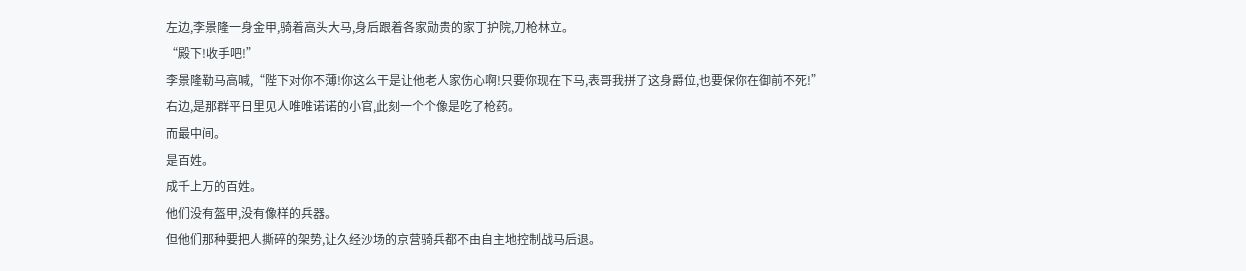左边,李景隆一身金甲,骑着高头大马,身后跟着各家勋贵的家丁护院,刀枪林立。
“殿下!收手吧!”
李景隆勒马高喊,“陛下对你不薄!你这么干是让他老人家伤心啊!只要你现在下马,表哥我拼了这身爵位,也要保你在御前不死!”
右边,是那群平日里见人唯唯诺诺的小官,此刻一个个像是吃了枪药。
而最中间。
是百姓。
成千上万的百姓。
他们没有盔甲,没有像样的兵器。
但他们那种要把人撕碎的架势,让久经沙场的京营骑兵都不由自主地控制战马后退。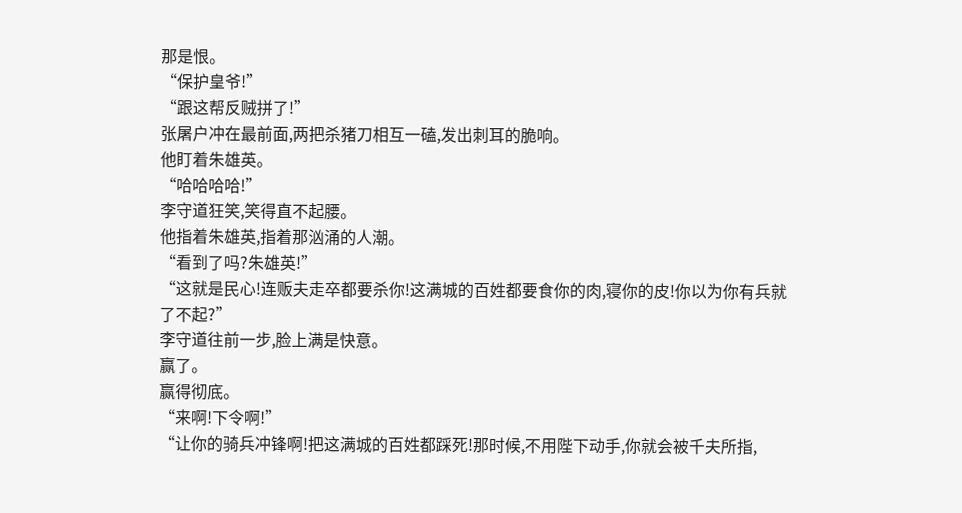那是恨。
“保护皇爷!”
“跟这帮反贼拼了!”
张屠户冲在最前面,两把杀猪刀相互一磕,发出刺耳的脆响。
他盯着朱雄英。
“哈哈哈哈!”
李守道狂笑,笑得直不起腰。
他指着朱雄英,指着那汹涌的人潮。
“看到了吗?朱雄英!”
“这就是民心!连贩夫走卒都要杀你!这满城的百姓都要食你的肉,寝你的皮!你以为你有兵就了不起?”
李守道往前一步,脸上满是快意。
赢了。
赢得彻底。
“来啊!下令啊!”
“让你的骑兵冲锋啊!把这满城的百姓都踩死!那时候,不用陛下动手,你就会被千夫所指,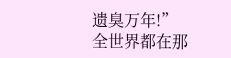遗臭万年!”
全世界都在那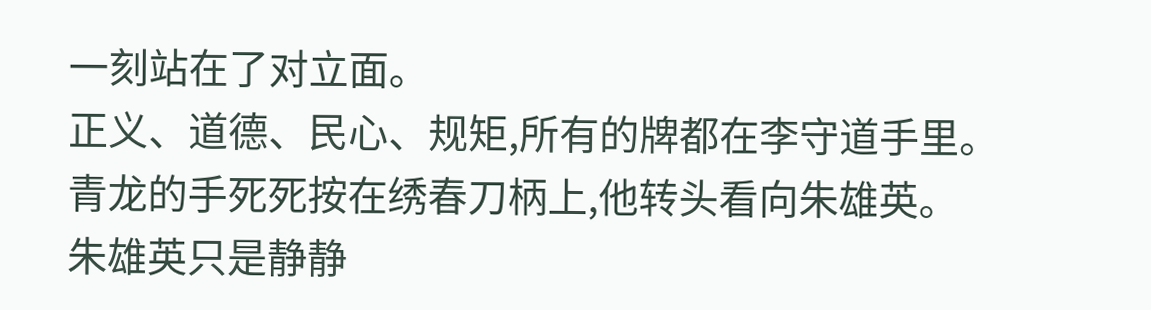一刻站在了对立面。
正义、道德、民心、规矩,所有的牌都在李守道手里。
青龙的手死死按在绣春刀柄上,他转头看向朱雄英。
朱雄英只是静静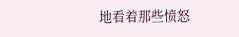地看着那些愤怒